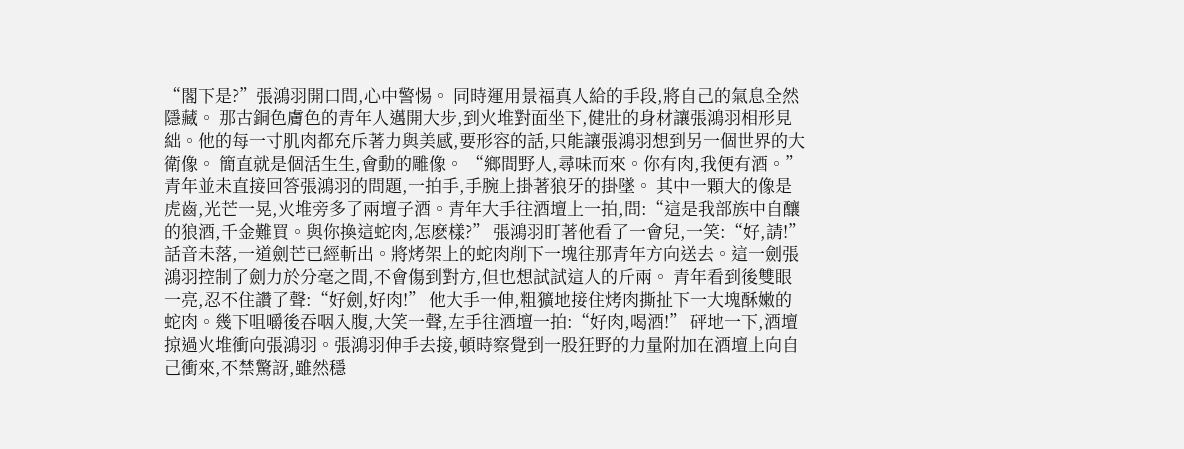“閣下是?”張鴻羽開口問,心中警惕。 同時運用景福真人給的手段,將自己的氣息全然隱藏。 那古銅色膚色的青年人邁開大步,到火堆對面坐下,健壯的身材讓張鴻羽相形見絀。他的每一寸肌肉都充斥著力與美感,要形容的話,只能讓張鴻羽想到另一個世界的大衛像。 簡直就是個活生生,會動的雕像。 “鄉間野人,尋味而來。你有肉,我便有酒。”青年並未直接回答張鴻羽的問題,一拍手,手腕上掛著狼牙的掛墜。 其中一顆大的像是虎齒,光芒一晃,火堆旁多了兩壇子酒。青年大手往酒壇上一拍,問:“這是我部族中自釀的狼酒,千金難買。與你換這蛇肉,怎麽樣?” 張鴻羽盯著他看了一會兒,一笑:“好,請!” 話音未落,一道劍芒已經斬出。將烤架上的蛇肉削下一塊往那青年方向送去。這一劍張鴻羽控制了劍力於分毫之間,不會傷到對方,但也想試試這人的斤兩。 青年看到後雙眼一亮,忍不住讚了聲:“好劍,好肉!” 他大手一伸,粗獷地接住烤肉撕扯下一大塊酥嫩的蛇肉。幾下咀嚼後吞咽入腹,大笑一聲,左手往酒壇一拍:“好肉,喝酒!” 砰地一下,酒壇掠過火堆衝向張鴻羽。張鴻羽伸手去接,頓時察覺到一股狂野的力量附加在酒壇上向自己衝來,不禁驚訝,雖然穩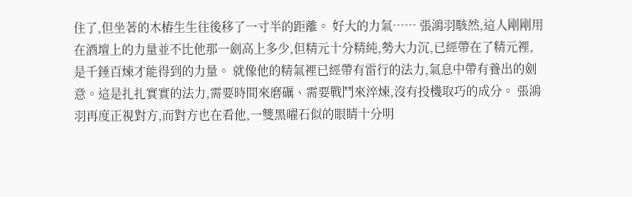住了,但坐著的木樁生生往後移了一寸半的距離。 好大的力氣…… 張鴻羽駭然,這人剛剛用在酒壇上的力量並不比他那一劍高上多少,但精元十分精純,勢大力沉,已經帶在了精元裡,是千錘百煉才能得到的力量。 就像他的精氣裡已經帶有雷行的法力,氣息中帶有養出的劍意。這是扎扎實實的法力,需要時間來磨礪、需要戰鬥來淬煉,沒有投機取巧的成分。 張鴻羽再度正視對方,而對方也在看他,一雙黑曜石似的眼睛十分明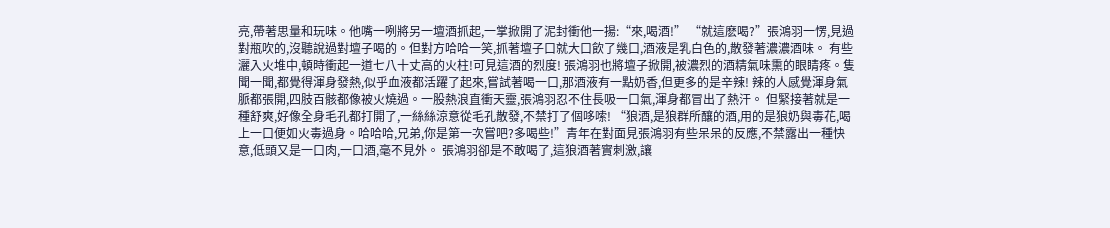亮,帶著思量和玩味。他嘴一咧將另一壇酒抓起,一掌掀開了泥封衝他一揚:“來,喝酒!” “就這麽喝?”張鴻羽一愣,見過對瓶吹的,沒聽說過對壇子喝的。但對方哈哈一笑,抓著壇子口就大口飲了幾口,酒液是乳白色的,散發著濃濃酒味。 有些灑入火堆中,頓時衝起一道七八十丈高的火柱!可見這酒的烈度! 張鴻羽也將壇子掀開,被濃烈的酒精氣味熏的眼睛疼。隻聞一聞,都覺得渾身發熱,似乎血液都活躍了起來,嘗試著喝一口,那酒液有一點奶香,但更多的是辛辣! 辣的人感覺渾身氣脈都張開,四肢百骸都像被火燒過。一股熱浪直衝天靈,張鴻羽忍不住長吸一口氣,渾身都冒出了熱汗。 但緊接著就是一種舒爽,好像全身毛孔都打開了,一絲絲涼意從毛孔散發,不禁打了個哆嗦! “狼酒,是狼群所釀的酒,用的是狼奶與毒花,喝上一口便如火毒過身。哈哈哈,兄弟,你是第一次嘗吧?多喝些!”青年在對面見張鴻羽有些呆呆的反應,不禁露出一種快意,低頭又是一口肉,一口酒,毫不見外。 張鴻羽卻是不敢喝了,這狼酒著實刺激,讓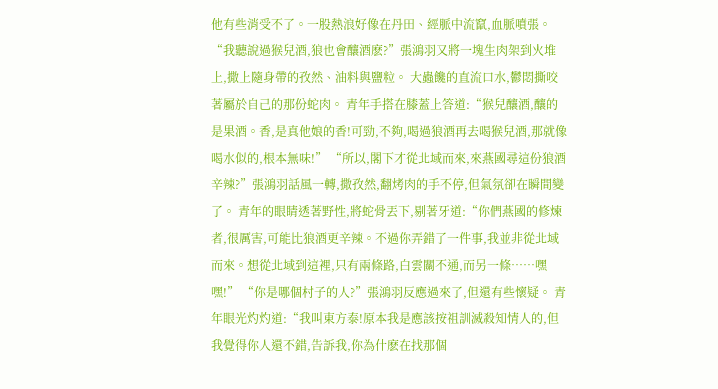他有些消受不了。一股熱浪好像在丹田、經脈中流竄,血脈噴張。 “我聽說過猴兒酒,狼也會釀酒麽?”張鴻羽又將一塊生肉架到火堆上,撒上隨身帶的孜然、油料與鹽粒。 大蟲饞的直流口水,鬱悶撕咬著屬於自己的那份蛇肉。 青年手搭在膝蓋上答道:“猴兒釀酒,釀的是果酒。香,是真他娘的香!可勁,不夠,喝過狼酒再去喝猴兒酒,那就像喝水似的,根本無味!” “所以,閣下才從北域而來,來燕國尋這份狼酒辛辣?”張鴻羽話風一轉,撒孜然,翻烤肉的手不停,但氣氛卻在瞬間變了。 青年的眼睛透著野性,將蛇骨丟下,剔著牙道:“你們燕國的修煉者,很厲害,可能比狼酒更辛辣。不過你弄錯了一件事,我並非從北域而來。想從北域到這裡,只有兩條路,白雲關不通,而另一條……嘿嘿!” “你是哪個村子的人?”張鴻羽反應過來了,但還有些懷疑。 青年眼光灼灼道:“我叫東方泰!原本我是應該按祖訓滅殺知情人的,但我覺得你人還不錯,告訴我,你為什麽在找那個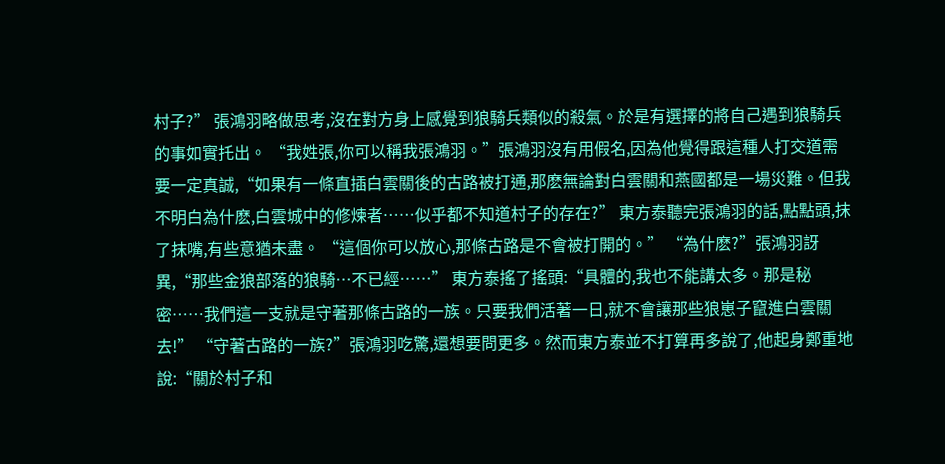村子?” 張鴻羽略做思考,沒在對方身上感覺到狼騎兵類似的殺氣。於是有選擇的將自己遇到狼騎兵的事如實托出。 “我姓張,你可以稱我張鴻羽。”張鴻羽沒有用假名,因為他覺得跟這種人打交道需要一定真誠,“如果有一條直插白雲關後的古路被打通,那麽無論對白雲關和燕國都是一場災難。但我不明白為什麽,白雲城中的修煉者……似乎都不知道村子的存在?” 東方泰聽完張鴻羽的話,點點頭,抹了抹嘴,有些意猶未盡。 “這個你可以放心,那條古路是不會被打開的。” “為什麽?”張鴻羽訝異,“那些金狼部落的狼騎…不已經……” 東方泰搖了搖頭:“具體的,我也不能講太多。那是秘密……我們這一支就是守著那條古路的一族。只要我們活著一日,就不會讓那些狼崽子竄進白雲關去!” “守著古路的一族?”張鴻羽吃驚,還想要問更多。然而東方泰並不打算再多說了,他起身鄭重地說:“關於村子和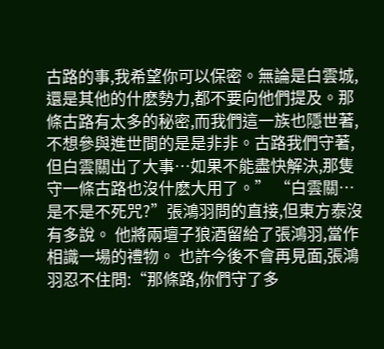古路的事,我希望你可以保密。無論是白雲城,還是其他的什麽勢力,都不要向他們提及。那條古路有太多的秘密,而我們這一族也隱世著,不想參與進世間的是是非非。古路我們守著,但白雲關出了大事…如果不能盡快解決,那隻守一條古路也沒什麽大用了。” “白雲關…是不是不死咒?”張鴻羽問的直接,但東方泰沒有多說。 他將兩壇子狼酒留給了張鴻羽,當作相識一場的禮物。 也許今後不會再見面,張鴻羽忍不住問:“那條路,你們守了多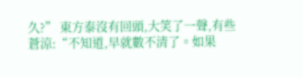久?” 東方泰沒有回頭,大笑了一聲,有些蒼涼:“不知道,早就數不清了。如果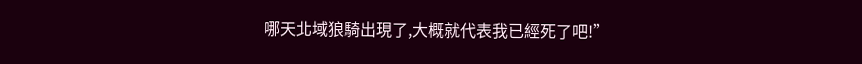哪天北域狼騎出現了,大概就代表我已經死了吧!”